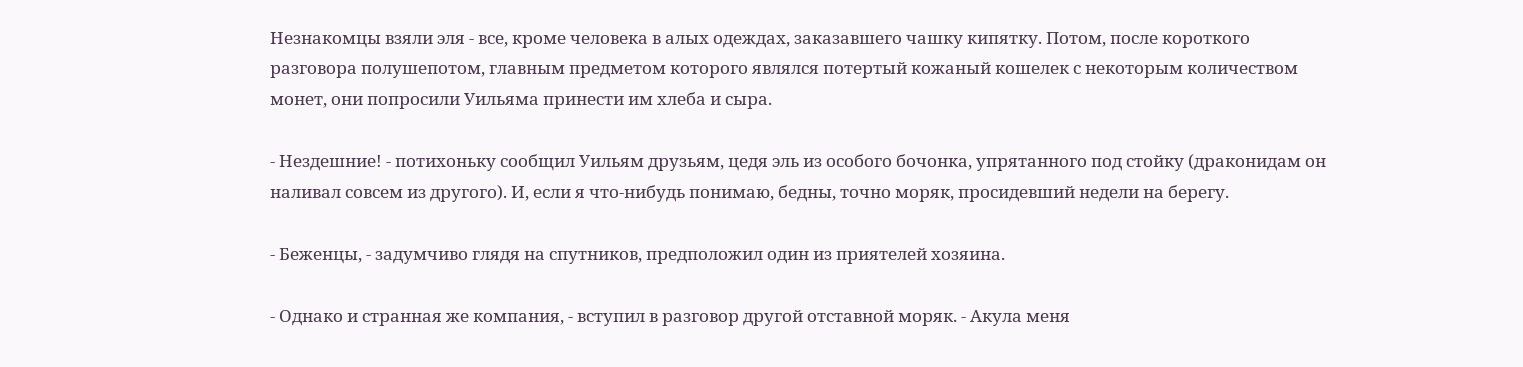Незнакомцы взяли эля - все, кроме человека в алых одеждах, заказавшего чашку кипятку. Потом, после короткого разговора полушепотом, главным предметом которого являлся потертый кожаный кошелек с некоторым количеством монет, они попросили Уильяма принести им хлеба и сыра.

- Нездешние! - потихоньку сообщил Уильям друзьям, цедя эль из особого бочонка, упрятанного под стойку (драконидам он наливал совсем из другого). И, если я что-нибудь понимаю, бедны, точно моряк, просидевший недели на берегу.

- Беженцы, - задумчиво глядя на спутников, предположил один из приятелей хозяина.

- Однако и странная же компания, - вступил в разговор другой отставной моряк. - Акула меня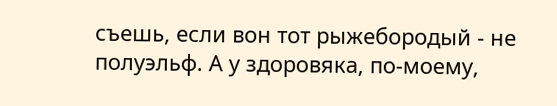съешь, если вон тот рыжебородый - не полуэльф. А у здоровяка, по-моему,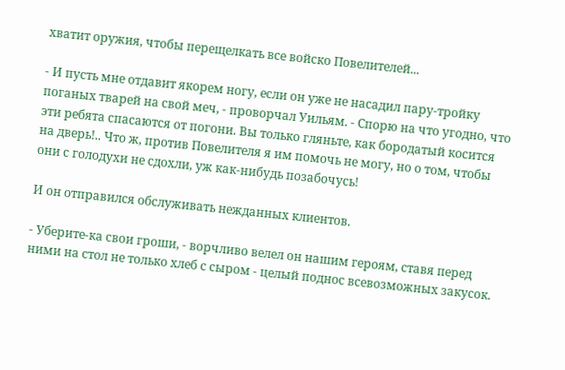хватит оружия, чтобы перещелкать все войско Повелителей...

- И пусть мне отдавит якорем ногу, если он уже не насадил пару-тройку поганых тварей на свой меч, - проворчал Уильям. - Спорю на что угодно, что эти ребята спасаются от погони. Вы только гляньте, как бородатый косится на дверь!.. Что ж, против Повелителя я им помочь не могу, но о том, чтобы они с голодухи не сдохли, уж как-нибудь позабочусь!

И он отправился обслуживать нежданных клиентов.

- Уберите-ка свои гроши, - ворчливо велел он нашим героям, ставя перед ними на стол не только хлеб с сыром - целый поднос всевозможных закусок.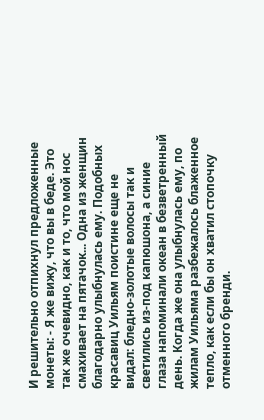И решительно отпихнул предложенные монеты: - Я же вижу, что вы в беде. Это так же очевидно, как и то, что мой нос смахивает на пятачок... Одна из женщин благодарно улыбнулась ему. Подобных красавиц Уильям поистине еще не видал: бледно-золотые волосы так и светились из-под капюшона, а синие глаза напоминали океан в безветренный день. Когда же она улыбнулась ему, по жилам Уильяма разбежалось блаженное тепло, как если бы он хватил стопочку отменного бренди.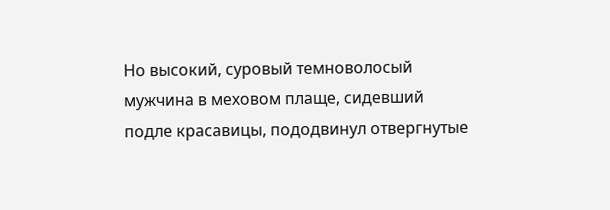Но высокий, суровый темноволосый мужчина в меховом плаще, сидевший подле красавицы, пододвинул отвергнутые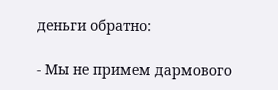деньги обратно:

- Мы не примем дармового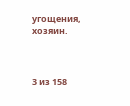угощения, хозяин.



3 из 158